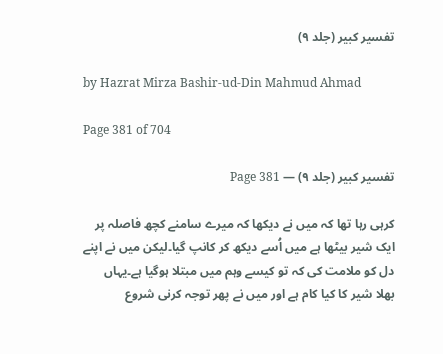تفسیر کبیر (جلد ۹)

by Hazrat Mirza Bashir-ud-Din Mahmud Ahmad

Page 381 of 704

تفسیر کبیر (جلد ۹) — Page 381

کرہی رہا تھا کہ میں نے دیکھا کہ میرے سامنے کچھ فاصلہ پر ایک شیر بیٹھا ہے میں اُسے دیکھ کر کانپ گیا۔لیکن میں نے اپنے دل کو ملامت کی کہ تو کیسے وہم میں مبتلا ہوگیا ہے۔یہاں بھلا شیر کا کیا کام ہے اور میں نے پھر توجہ کرنی شروع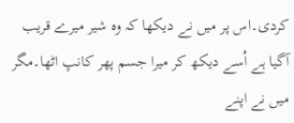کردی۔اس پر میں نے دیکھا کہ وہ شیر میرے قریب آگیا ہے اُسے دیکھ کر میرا جسم پھر کانپ اٹھا۔مگر میں نے اپنے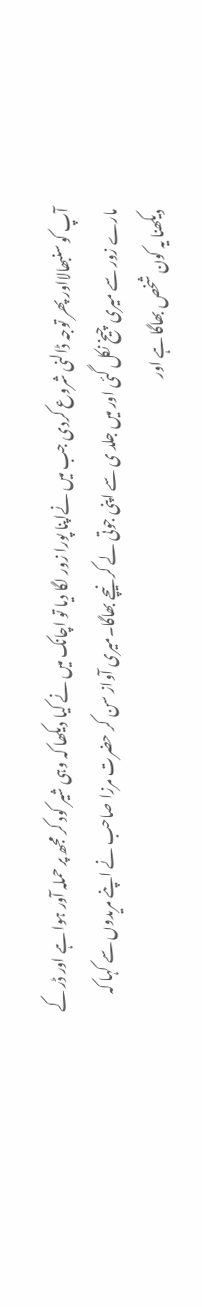آپ کو سنبھالااور پھر توجہ ڈالنی شروع کردی جب میں نےاپنا پورا زور لگا دیا تو اچانک میں نے کیا دیکھا کہ وہی شیر کود کر مجھ پر حملہ آور ہوا ہے اور ڈر کے مارے زور سے میری چیخ نکل گئی اور میں جلد ی سے اپنی جوتی لے کر نیچے بھاگا۔میری آواز سن کر حضرت مرزا صاحب نے اپنے مریدوں سے کہا کہ دیکھنا یہ کون شخص بھاگا ہے اور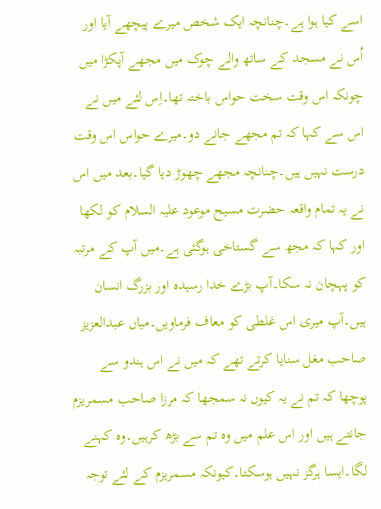اسے کیا ہوا ہے۔چنانچہ ایک شخص میرے پیچھے آیا اور اُس نے مسجد کے ساتھ والے چوک میں مجھے آپکڑا میں چونکہ اس وقت سخت حواس باختہ تھا۔اِس لئے میں نے اس سے کہا کہ تم مجھے جانے دو۔میرے حواس اس وقت درست نہیں ہیں۔چنانچہ مجھے چھوڑ دیا گیا۔بعد میں اس نے یہ تمام واقعہ حضرت مسیح موعود علیہ السلام کو لکھا اور کہا کہ مجھ سے گستاخی ہوگئی ہے۔میں آپ کے مرتبہ کو پہچان نہ سکا۔آپ بڑے خدا رسیدہ اور بزرگ انسان ہیں۔آپ میری اس غلطی کو معاف فرماویں۔میاں عبدالعزیز صاحب مغل سنایا کرتے تھے کہ میں نے اس ہندو سے پوچھا کہ تم نے یہ کیوں نہ سمجھا کہ مرزا صاحب مسمریزم جانتے ہیں اور اس علم میں وہ تم سے بڑھ کرہیں۔وہ کہنے لگا۔ایسا ہرگز نہیں ہوسکتا۔کیونکہ مسمریزم کے لئے توجہ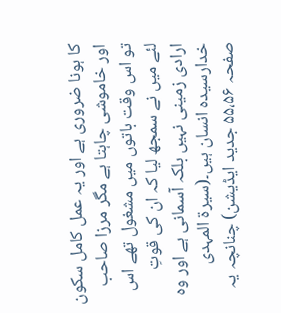کا ہونا ضروری ہے اور یہ عمل کامل سکون اور خاموشی چاہتا ہے مگر مرزا صاحب تو اس وقت باتوں میں مشغول تھے اس لئے میں نے سمجھ لیا کہ ان کی قوتِ ارادی زمینی نہیں بلکہ آسمانی ہے اور وہ خدارسیدہ انسان ہیں۔(سیرۃ المہدی صفحہ ۵۵،۵۶ جدید ایڈیشن) چنانچہ یہ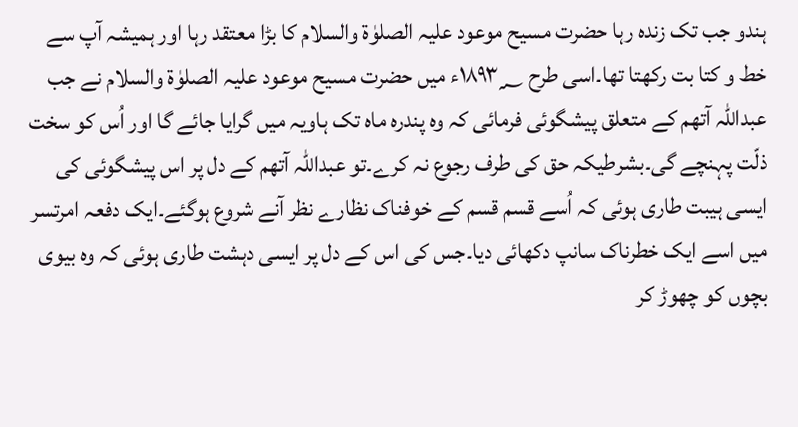ہندو جب تک زندہ رہا حضرت مسیح موعود علیہ الصلوٰۃ والسلام کا بڑا معتقد رہا اور ہمیشہ آپ سے خط و کتا بت رکھتا تھا۔اسی طرح ۱۸۹۳؁ء میں حضرت مسیح موعود علیہ الصلوٰۃ والسلام نے جب عبداللہ آتھم کے متعلق پیشگوئی فرمائی کہ وہ پندرہ ماہ تک ہاویہ میں گرایا جائے گا اور اُس کو سخت ذلّت پہنچے گی۔بشرطیکہ حق کی طرف رجوع نہ کرے۔تو عبداللہ آتھم کے دل پر اس پیشگوئی کی ایسی ہیبت طاری ہوئی کہ اُسے قسم قسم کے خوفناک نظارے نظر آنے شروع ہوگئے۔ایک دفعہ امرتسر میں اسے ایک خطرناک سانپ دکھائی دیا۔جس کی اس کے دل پر ایسی دہشت طاری ہوئی کہ وہ بیوی بچوں کو چھوڑ کر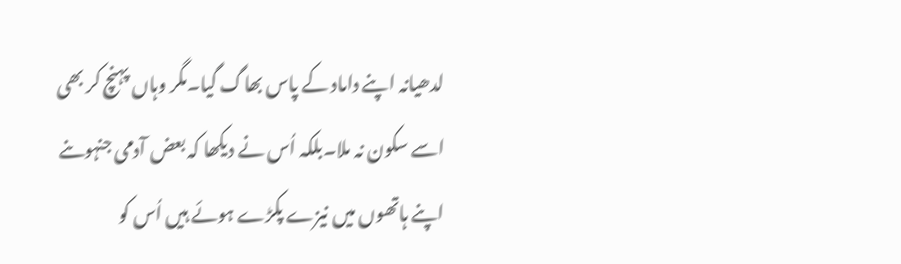لدھیانہ اپنے داماد کے پاس بھاگ گیا۔مگر وہاں پہنچ کر بھی اسے سکون نہ ملا۔بلکہ اُس نے دیکھا کہ بعض آدمی جنہوںنے اپنے ہاتھوں میں نیزے پکڑے ہوئے ہیں اُس کو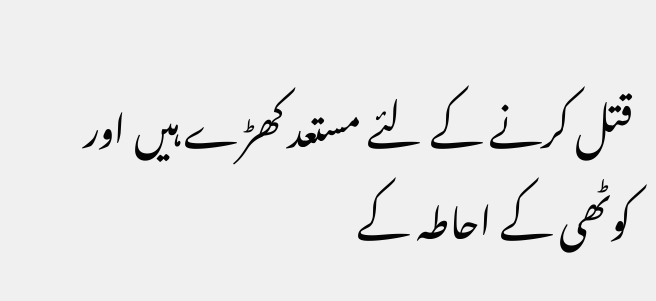قتل کرنے کے لئے مستعد کھڑے ہیں اور کوٹھی کے احاطہ کے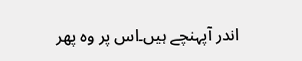اندر آپہنچے ہیں۔اس پر وہ پھر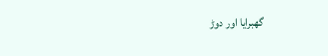گھبرایا اور دوڑ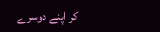کر اپنے دوسرے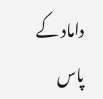داماد کے پاس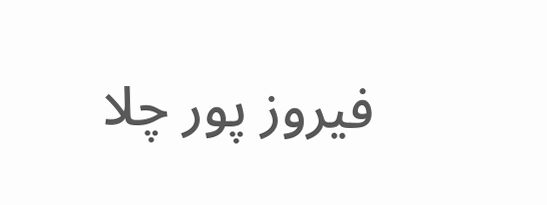فیروز پور چلا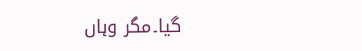گیا۔مگر وہاں